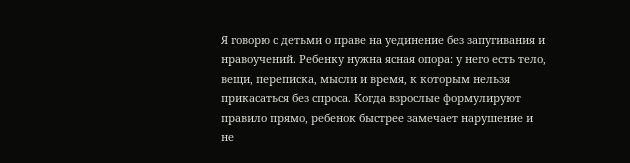Я говорю с детьми о праве на уединение без запугивания и нравоучений. Ребенку нужна ясная опора: у него есть тело, вещи, переписка, мысли и время, к которым нельзя прикасаться без спроса. Когда взрослые формулируют правило прямо, ребенок быстрее замечает нарушение и не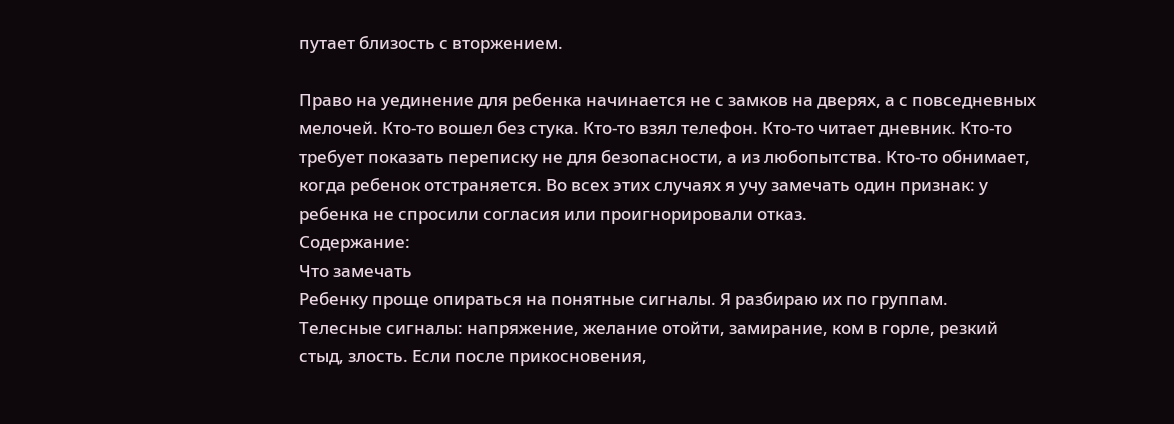путает близость с вторжением.

Право на уединение для ребенка начинается не с замков на дверях, а с повседневных мелочей. Кто-то вошел без стука. Кто-то взял телефон. Кто-то читает дневник. Кто-то требует показать переписку не для безопасности, а из любопытства. Кто-то обнимает, когда ребенок отстраняется. Во всех этих случаях я учу замечать один признак: у ребенка не спросили согласия или проигнорировали отказ.
Содержание:
Что замечать
Ребенку проще опираться на понятные сигналы. Я разбираю их по группам.
Телесные сигналы: напряжение, желание отойти, замирание, ком в горле, резкий стыд, злость. Если после прикосновения,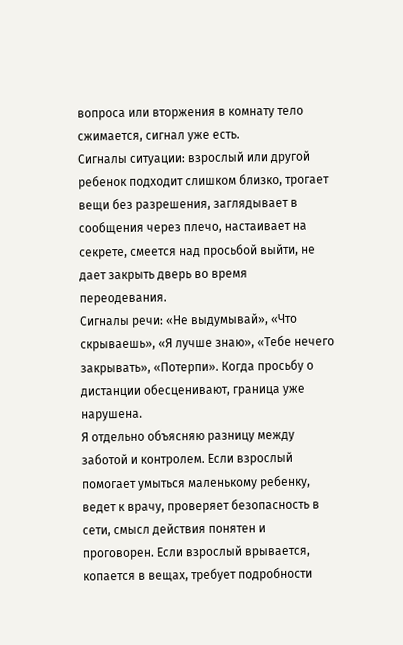вопроса или вторжения в комнату тело сжимается, сигнал уже есть.
Сигналы ситуации: взрослый или другой ребенок подходит слишком близко, трогает вещи без разрешения, заглядывает в сообщения через плечо, настаивает на секрете, смеется над просьбой выйти, не дает закрыть дверь во время переодевания.
Сигналы речи: «Не выдумывай», «Что скрываешь», «Я лучше знаю», «Тебе нечего закрывать», «Потерпи». Когда просьбу о дистанции обесценивают, граница уже нарушена.
Я отдельно объясняю разницу между заботой и контролем. Если взрослый помогает умыться маленькому ребенку, ведет к врачу, проверяет безопасность в сети, смысл действия понятен и проговорен. Если взрослый врывается, копается в вещах, требует подробности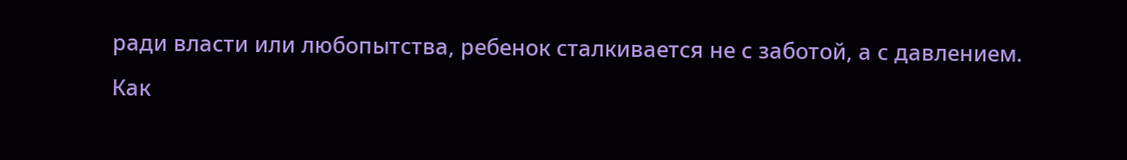ради власти или любопытства, ребенок сталкивается не с заботой, а с давлением.
Как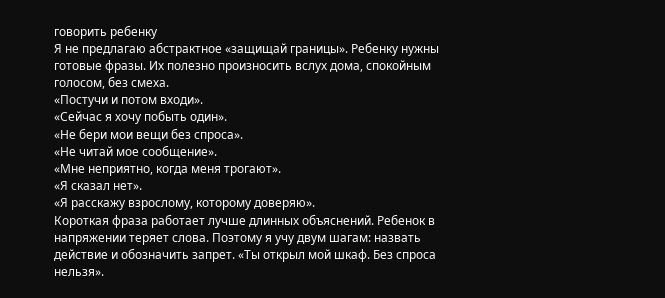говорить ребенку
Я не предлагаю абстрактное «защищай границы». Ребенку нужны готовые фразы. Их полезно произносить вслух дома, спокойным голосом, без смеха.
«Постучи и потом входи».
«Сейчас я хочу побыть один».
«Не бери мои вещи без спроса».
«Не читай мое сообщение».
«Мне неприятно, когда меня трогают».
«Я сказал нет».
«Я расскажу взрослому, которому доверяю».
Короткая фраза работает лучше длинных объяснений. Ребенок в напряжении теряет слова. Поэтому я учу двум шагам: назвать действие и обозначить запрет. «Ты открыл мой шкаф. Без спроса нельзя».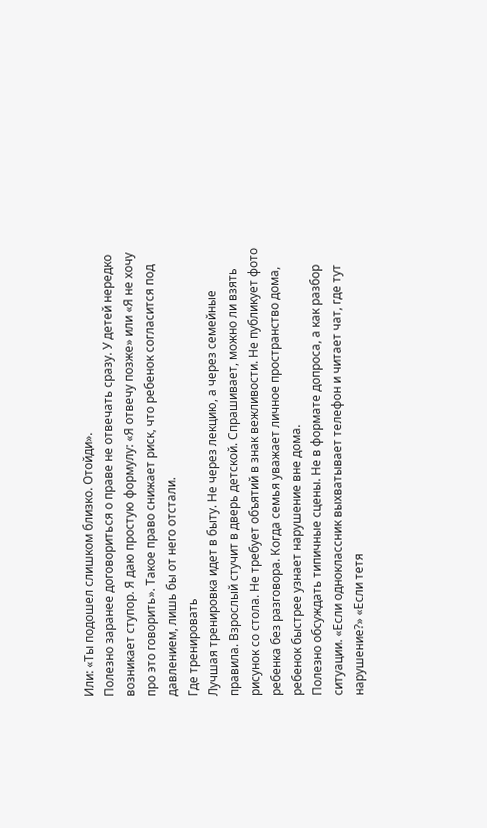Или: «Ты подошел слишком близко. Отойди».
Полезно заранее договориться о праве не отвечать сразу. У детей нередко возникает ступор. Я даю простую формулу: «Я отвечу позже» или «Я не хочу про это говорить». Такое право снижает риск, что ребенок согласится под давлением, лишь бы от него отстали.
Где тренировать
Лучшая тренировка идет в быту. Не через лекцию, а через семейные правила. Взрослый стучит в дверь детской. Спрашивает, можно ли взять рисунок со стола. Не требует объятий в знак вежливости. Не публикует фото ребенка без разговора. Когда семья уважает личное пространство дома, ребенок быстрее узнает нарушение вне дома.
Полезно обсуждать типичные сцены. Не в формате допроса, а как разбор ситуации. «Если одноклассник выхватывает телефон и читает чат, где тут нарушение?» «Если тетя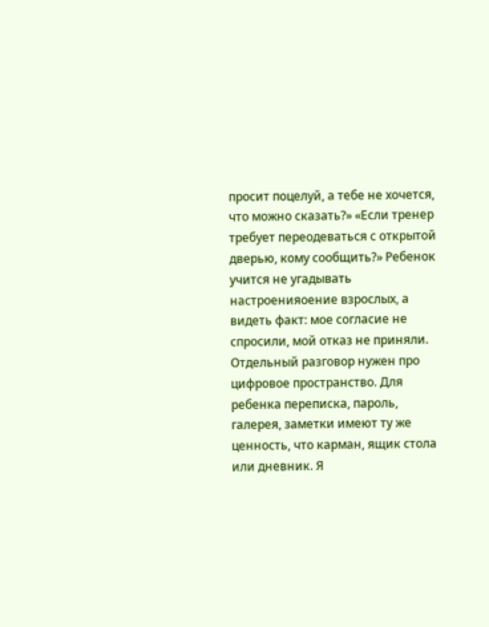просит поцелуй, а тебе не хочется, что можно сказать?» «Если тренер требует переодеваться с открытой дверью, кому сообщить?» Ребенок учится не угадывать настроенияоение взрослых, а видеть факт: мое согласие не спросили, мой отказ не приняли.
Отдельный разговор нужен про цифровое пространство. Для ребенка переписка, пароль, галерея, заметки имеют ту же ценность, что карман, ящик стола или дневник. Я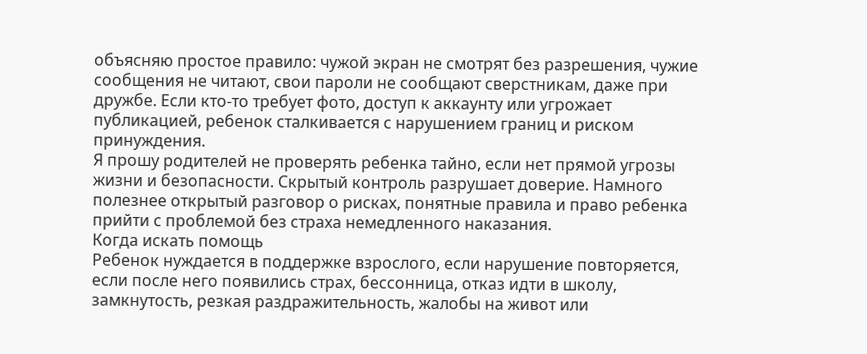объясняю простое правило: чужой экран не смотрят без разрешения, чужие сообщения не читают, свои пароли не сообщают сверстникам, даже при дружбе. Если кто-то требует фото, доступ к аккаунту или угрожает публикацией, ребенок сталкивается с нарушением границ и риском принуждения.
Я прошу родителей не проверять ребенка тайно, если нет прямой угрозы жизни и безопасности. Скрытый контроль разрушает доверие. Намного полезнее открытый разговор о рисках, понятные правила и право ребенка прийти с проблемой без страха немедленного наказания.
Когда искать помощь
Ребенок нуждается в поддержке взрослого, если нарушение повторяется, если после него появились страх, бессонница, отказ идти в школу, замкнутость, резкая раздражительность, жалобы на живот или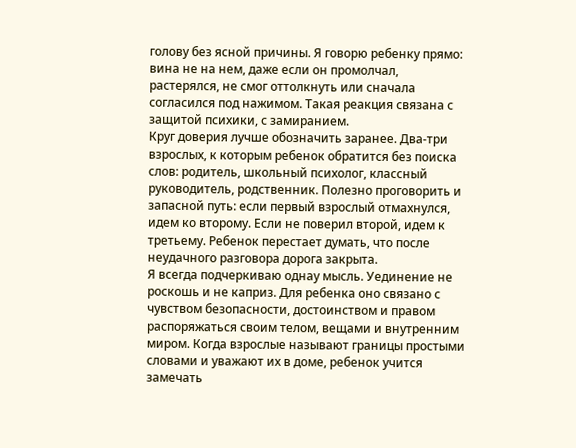голову без ясной причины. Я говорю ребенку прямо: вина не на нем, даже если он промолчал, растерялся, не смог оттолкнуть или сначала согласился под нажимом. Такая реакция связана с защитой психики, с замиранием.
Круг доверия лучше обозначить заранее. Два-три взрослых, к которым ребенок обратится без поиска слов: родитель, школьный психолог, классный руководитель, родственник. Полезно проговорить и запасной путь: если первый взрослый отмахнулся, идем ко второму. Если не поверил второй, идем к третьему. Ребенок перестает думать, что после неудачного разговора дорога закрыта.
Я всегда подчеркиваю однау мысль. Уединение не роскошь и не каприз. Для ребенка оно связано с чувством безопасности, достоинством и правом распоряжаться своим телом, вещами и внутренним миром. Когда взрослые называют границы простыми словами и уважают их в доме, ребенок учится замечать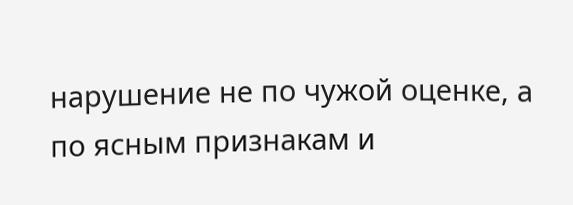нарушение не по чужой оценке, а по ясным признакам и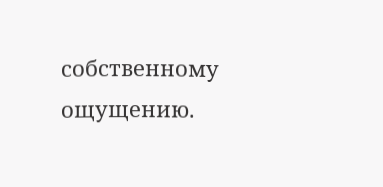собственному ощущению.